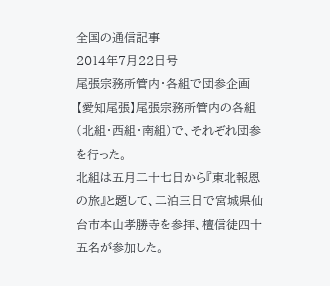全国の通信記事
2014年7月22日号
尾張宗務所管内・各組で団参企画
【愛知尾張】尾張宗務所管内の各組(北組・西組・南組)で、それぞれ団参を行った。
北組は五月二十七日から『東北報恩の旅』と題して、二泊三日で宮城県仙台市本山孝勝寺を参拝、檀信徒四十五名が参加した。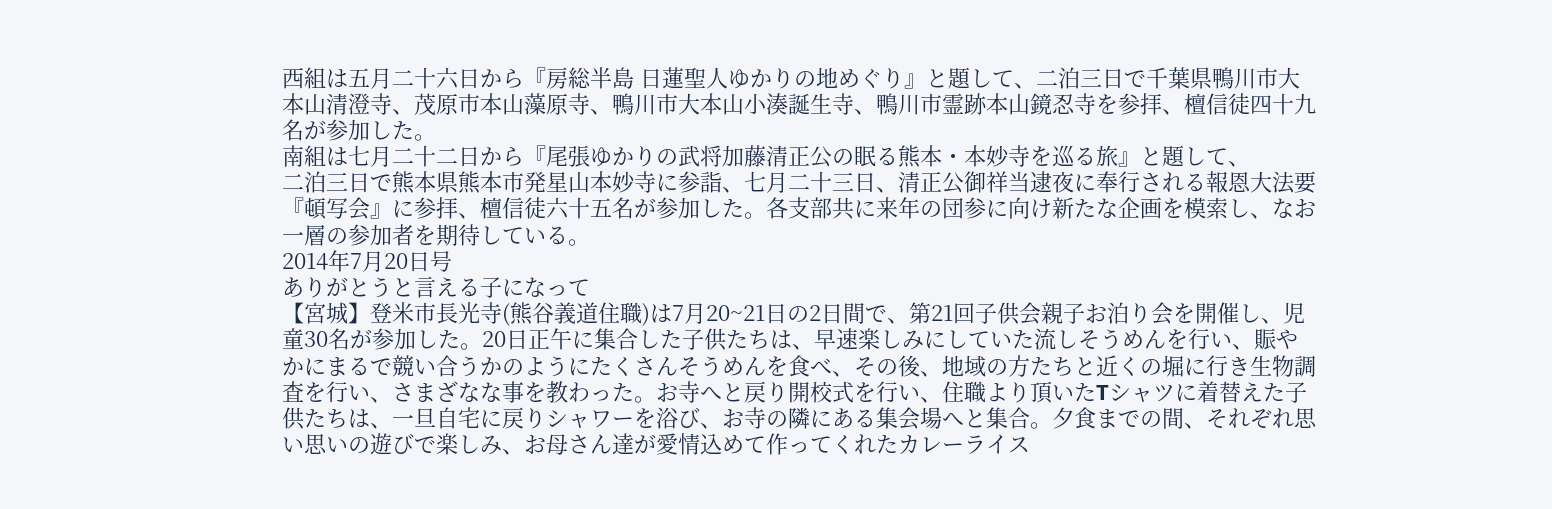西組は五月二十六日から『房総半島 日蓮聖人ゆかりの地めぐり』と題して、二泊三日で千葉県鴨川市大本山清澄寺、茂原市本山藻原寺、鴨川市大本山小湊誕生寺、鴨川市霊跡本山鏡忍寺を参拝、檀信徒四十九名が参加した。
南組は七月二十二日から『尾張ゆかりの武将加藤清正公の眠る熊本・本妙寺を巡る旅』と題して、
二泊三日で熊本県熊本市発星山本妙寺に参詣、七月二十三日、清正公御祥当逮夜に奉行される報恩大法要『頓写会』に参拝、檀信徒六十五名が参加した。各支部共に来年の団参に向け新たな企画を模索し、なお一層の参加者を期待している。
2014年7月20日号
ありがとうと言える子になって
【宮城】登米市長光寺(熊谷義道住職)は7月20~21日の2日間で、第21回子供会親子お泊り会を開催し、児童30名が参加した。20日正午に集合した子供たちは、早速楽しみにしていた流しそうめんを行い、賑やかにまるで競い合うかのようにたくさんそうめんを食べ、その後、地域の方たちと近くの堀に行き生物調査を行い、さまざなな事を教わった。お寺へと戻り開校式を行い、住職より頂いたTシャツに着替えた子供たちは、一旦自宅に戻りシャワーを浴び、お寺の隣にある集会場へと集合。夕食までの間、それぞれ思い思いの遊びで楽しみ、お母さん達が愛情込めて作ってくれたカレーライス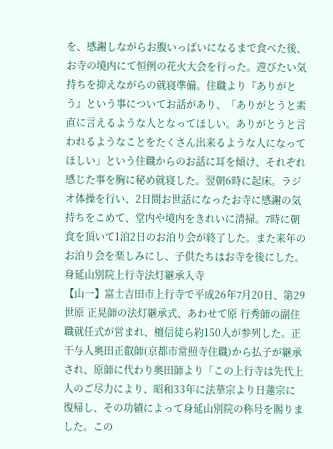を、感謝しながらお腹いっぱいになるまで食べた後、お寺の境内にて恒例の花火大会を行った。遊びたい気持ちを抑えながらの就寝準備。住職より『ありがとう』という事についてお話があり、「ありがとうと素直に言えるような人となってほしい。ありがとうと言われるようなことをたくさん出来るような人になってほしい」という住職からのお話に耳を傾け、それぞれ感じた事を胸に秘め就寝した。翌朝6時に起床。ラジオ体操を行い、2日間お世話になったお寺に感謝の気持ちをこめて、堂内や境内をきれいに清掃。7時に朝食を頂いて1泊2日のお泊り会が終了した。また来年のお泊り会を楽しみにし、子供たちはお寺を後にした。
身延山別院上行寺法灯継承入寺
【山一】富士吉田市上行寺で平成26年7月20日、第29世原 正晃師の法灯継承式、あわせて原 行秀師の副住職就任式が営まれ、檀信徒ら約150人が参列した。正干与人奥田正叡師(京都市常照寺住職)から払子が継承され、原師に代わり奥田師より「この上行寺は先代上人のご尽力により、昭和33年に法華宗より日蓮宗に復帰し、その功績によって身延山別院の称号を賜りました。この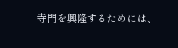寺門を興隆するためには、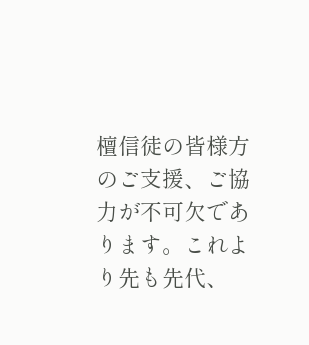檀信徒の皆様方のご支援、ご協力が不可欠であります。これより先も先代、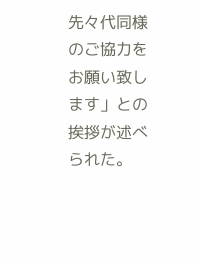先々代同様のご協力をお願い致します」との挨拶が述べられた。